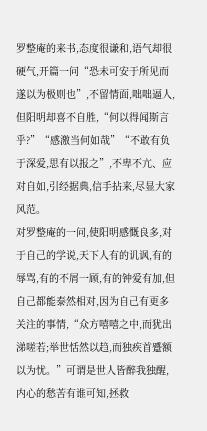罗整庵的来书,态度很谦和,语气却很硬气,开篇一问“恐未可安于所见而遂以为极则也”,不留情面,咄咄逼人,但阳明却喜不自胜,“何以得闻斯言乎?”“感激当何如哉”“不敢有负于深爱,思有以报之”,不卑不亢、应对自如,引经据典,信手拈来,尽显大家风范。
对罗整庵的一问,使阳明感慨良多,对于自己的学说,天下人有的讥讽,有的辱骂,有的不屑一顾,有的钟爱有加,但自己都能泰然相对,因为自己有更多关注的事情,“众方嘻嘻之中,而犹出涕嗟若;举世恬然以趋,而独疾首蹙额以为忧。”可谓是世人皆醉我独醒,内心的愁苦有谁可知,拯救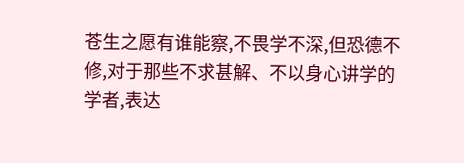苍生之愿有谁能察,不畏学不深,但恐德不修,对于那些不求甚解、不以身心讲学的学者,表达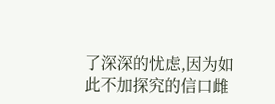了深深的忧虑,因为如此不加探究的信口雌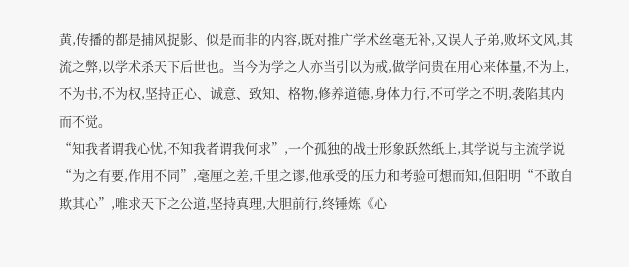黄,传播的都是捕风捉影、似是而非的内容,既对推广学术丝毫无补,又误人子弟,败坏文风,其流之弊,以学术杀天下后世也。当今为学之人亦当引以为戒,做学问贵在用心来体量,不为上,不为书,不为权,坚持正心、诚意、致知、格物,修养道德,身体力行,不可学之不明,袭陷其内而不觉。
“知我者谓我心忧,不知我者谓我何求”,一个孤独的战士形象跃然纸上,其学说与主流学说“为之有要,作用不同”,毫厘之差,千里之谬,他承受的压力和考验可想而知,但阳明“不敢自欺其心”,唯求天下之公道,坚持真理,大胆前行,终锤炼《心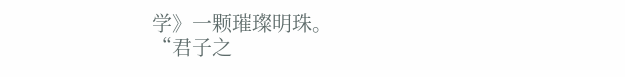学》一颗璀璨明珠。
“君子之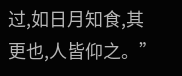过,如日月知食,其更也,人皆仰之。”